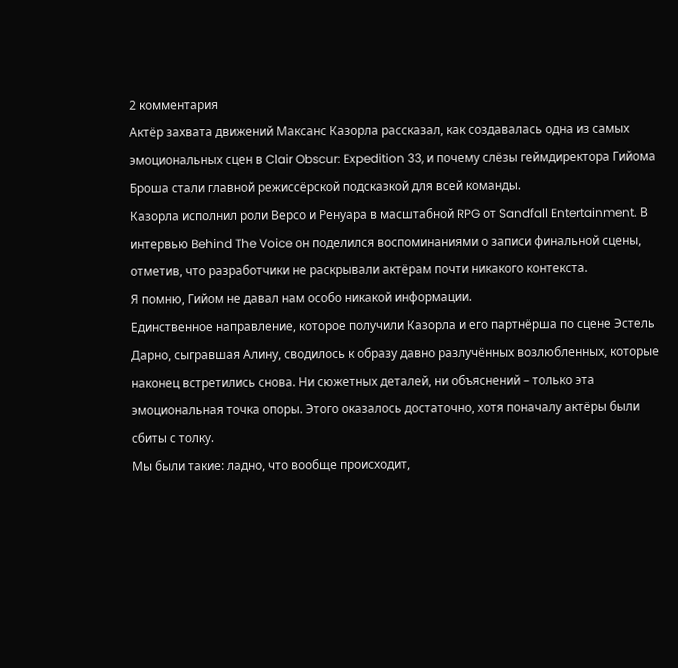2 комментария
Актёр захвата движений Максанс Казорла рассказал, как создавалась одна из самых эмоциональных сцен в Clair Obscur: Expedition 33, и почему слёзы геймдиректора Гийома Броша стали главной режиссёрской подсказкой для всей команды.
Казорла исполнил роли Версо и Ренуара в масштабной RPG от Sandfall Entertainment. В интервью Behind The Voice он поделился воспоминаниями о записи финальной сцены, отметив, что разработчики не раскрывали актёрам почти никакого контекста.
Я помню, Гийом не давал нам особо никакой информации.
Единственное направление, которое получили Казорла и его партнёрша по сцене Эстель Дарно, сыгравшая Алину, сводилось к образу давно разлучённых возлюбленных, которые наконец встретились снова. Ни сюжетных деталей, ни объяснений – только эта эмоциональная точка опоры. Этого оказалось достаточно, хотя поначалу актёры были сбиты с толку.
Мы были такие: ладно, что вообще происходит,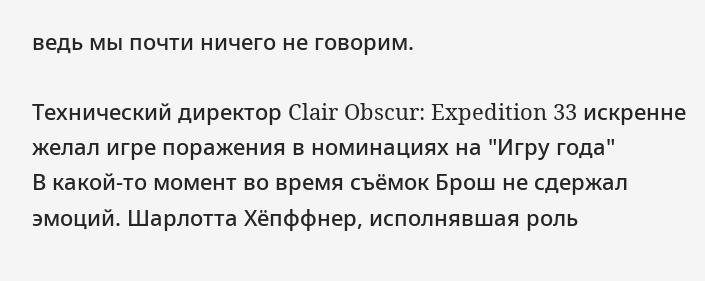ведь мы почти ничего не говорим.

Технический директор Clair Obscur: Expedition 33 искренне желал игре поражения в номинациях на "Игру года"
В какой-то момент во время съёмок Брош не сдержал эмоций. Шарлотта Хёпффнер, исполнявшая роль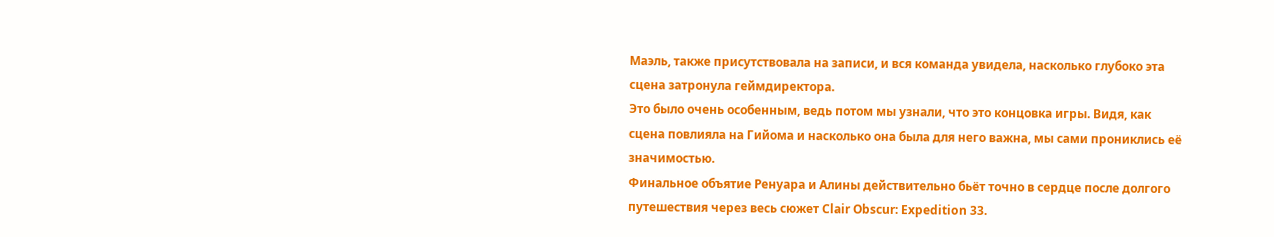Маэль, также присутствовала на записи, и вся команда увидела, насколько глубоко эта сцена затронула геймдиректора.
Это было очень особенным, ведь потом мы узнали, что это концовка игры. Видя, как сцена повлияла на Гийома и насколько она была для него важна, мы сами прониклись её значимостью.
Финальное объятие Ренуара и Алины действительно бьёт точно в сердце после долгого путешествия через весь сюжет Clair Obscur: Expedition 33.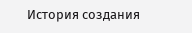История создания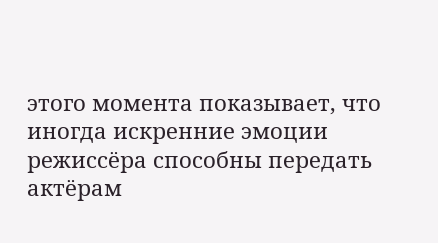этого момента показывает, что иногда искренние эмоции режиссёра способны передать актёрам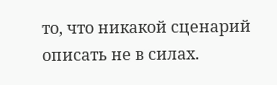то, что никакой сценарий описать не в силах.